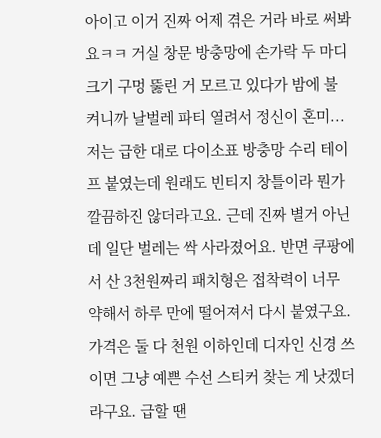아이고 이거 진짜 어제 겪은 거라 바로 써봐요ㅋㅋ 거실 창문 방충망에 손가락 두 마디 크기 구멍 뚫린 거 모르고 있다가 밤에 불 켜니까 날벌레 파티 열려서 정신이 혼미... 저는 급한 대로 다이소표 방충망 수리 테이프 붙였는데 원래도 빈티지 창틀이라 뭔가 깔끔하진 않더라고요. 근데 진짜 별거 아닌데 일단 벌레는 싹 사라졌어요. 반면 쿠팡에서 산 3천원짜리 패치형은 접착력이 너무 약해서 하루 만에 떨어져서 다시 붙였구요. 가격은 둘 다 천원 이하인데 디자인 신경 쓰이면 그냥 예쁜 수선 스티커 찾는 게 낫겠더라구요. 급할 땐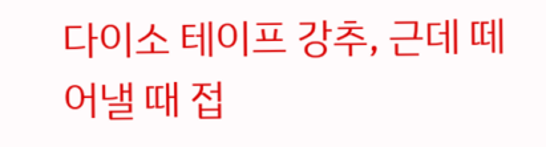다이소 테이프 강추, 근데 떼어낼 때 접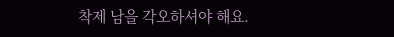착제 남을 각오하셔야 해요.